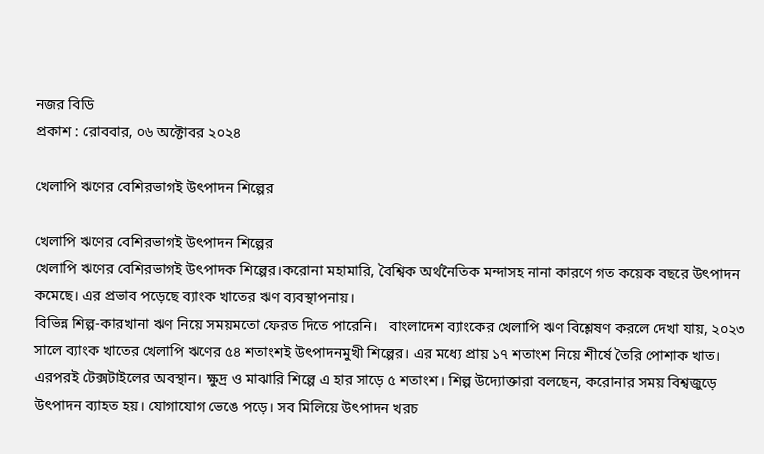নজর বিডি
প্রকাশ : রোববার, ০৬ অক্টোবর ২০২৪

খেলাপি ঋণের বেশিরভাগই উৎপাদন শিল্পের

খেলাপি ঋণের বেশিরভাগই উৎপাদন শিল্পের
খেলাপি ঋণের বেশিরভাগই উৎপাদক শিল্পের।করোনা মহামারি, বৈশ্বিক অর্থনৈতিক মন্দাসহ নানা কারণে গত কয়েক বছরে উৎপাদন কমেছে। এর প্রভাব পড়েছে ব্যাংক খাতের ঋণ ব্যবস্থাপনায়।
বিভিন্ন শিল্প-কারখানা ঋণ নিয়ে সময়মতো ফেরত দিতে পারেনি।   বাংলাদেশ ব্যাংকের খেলাপি ঋণ বিশ্লেষণ করলে দেখা যায়, ২০২৩ সালে ব্যাংক খাতের খেলাপি ঋণের ৫৪ শতাংশই উৎপাদনমুখী শিল্পের। এর মধ্যে প্রায় ১৭ শতাংশ নিয়ে শীর্ষে তৈরি পোশাক খাত। এরপরই টেক্সটাইলের অবস্থান। ক্ষুদ্র ও মাঝারি শিল্পে এ হার সাড়ে ৫ শতাংশ। শিল্প উদ্যোক্তারা বলছেন, করোনার সময় বিশ্বজুড়ে উৎপাদন ব্যাহত হয়। যোগাযোগ ভেঙে পড়ে। সব মিলিয়ে উৎপাদন খরচ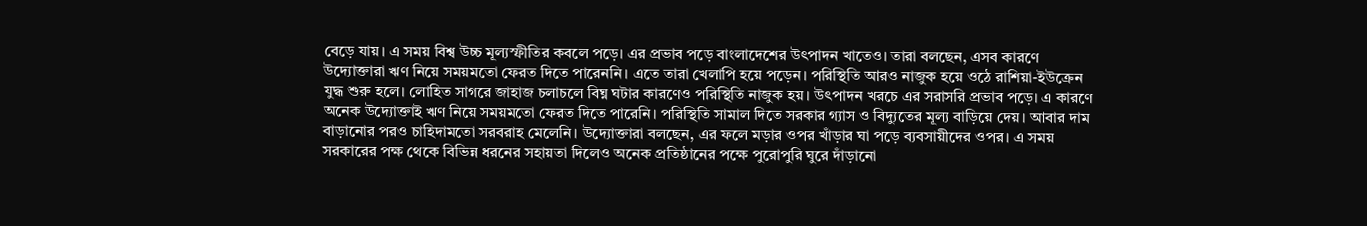বেড়ে যায়। এ সময় বিশ্ব উচ্চ মূল্যস্ফীতির কবলে পড়ে। এর প্রভাব পড়ে বাংলাদেশের উৎপাদন খাতেও। তারা বলছেন, এসব কারণে উদ্যোক্তারা ঋণ নিয়ে সময়মতো ফেরত দিতে পারেননি। এতে তারা খেলাপি হয়ে পড়েন। পরিস্থিতি আরও নাজুক হয়ে ওঠে রাশিয়া-ইউক্রেন যুদ্ধ শুরু হলে। লোহিত সাগরে জাহাজ চলাচলে বিঘ্ন ঘটার কারণেও পরিস্থিতি নাজুক হয়। উৎপাদন খরচে এর সরাসরি প্রভাব পড়ে। এ কারণে অনেক উদ্যোক্তাই ঋণ নিয়ে সময়মতো ফেরত দিতে পারেনি। পরিস্থিতি সামাল দিতে সরকার গ্যাস ও বিদ্যুতের মূল্য বাড়িয়ে দেয়। আবার দাম বাড়ানোর পরও চাহিদামতো সরবরাহ মেলেনি। উদ্যোক্তারা বলছেন, এর ফলে মড়ার ওপর খাঁড়ার ঘা পড়ে ব্যবসায়ীদের ওপর। এ সময় সরকারের পক্ষ থেকে বিভিন্ন ধরনের সহায়তা দিলেও অনেক প্রতিষ্ঠানের পক্ষে পুরোপুরি ঘুরে দাঁড়ানো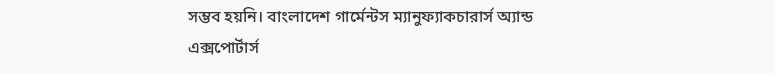সম্ভব হয়নি। বাংলাদেশ গার্মেন্টস ম্যানুফ্যাকচারার্স অ্যান্ড এক্সপোর্টার্স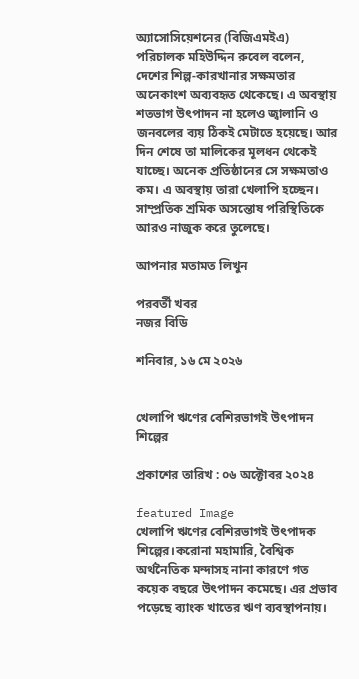অ্যাসোসিয়েশনের (বিজিএমইএ) পরিচালক মহিউদ্দিন রুবেল বলেন, দেশের শিল্প-কারখানার সক্ষমতার অনেকাংশ অব্যবহৃত থেকেছে। এ অবস্থায় শতভাগ উৎপাদন না হলেও জ্বালানি ও জনবলের ব্যয় ঠিকই মেটাতে হয়েছে। আর দিন শেষে তা মালিকের মূলধন থেকেই যাচ্ছে। অনেক প্রতিষ্ঠানের সে সক্ষমতাও কম। এ অবস্থায় তারা খেলাপি হচ্ছেন। সাম্প্রতিক শ্রমিক অসন্তোষ পরিস্থিতিকে আরও নাজুক করে তুলেছে।

আপনার মতামত লিখুন

পরবর্তী খবর
নজর বিডি

শনিবার, ১৬ মে ২০২৬


খেলাপি ঋণের বেশিরভাগই উৎপাদন শিল্পের

প্রকাশের তারিখ : ০৬ অক্টোবর ২০২৪

featured Image
খেলাপি ঋণের বেশিরভাগই উৎপাদক শিল্পের।করোনা মহামারি, বৈশ্বিক অর্থনৈতিক মন্দাসহ নানা কারণে গত কয়েক বছরে উৎপাদন কমেছে। এর প্রভাব পড়েছে ব্যাংক খাতের ঋণ ব্যবস্থাপনায়।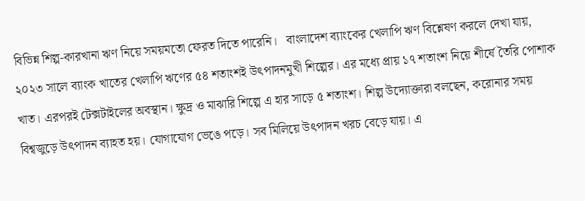বিভিন্ন শিল্প-কারখানা ঋণ নিয়ে সময়মতো ফেরত দিতে পারেনি।   বাংলাদেশ ব্যাংকের খেলাপি ঋণ বিশ্লেষণ করলে দেখা যায়, ২০২৩ সালে ব্যাংক খাতের খেলাপি ঋণের ৫৪ শতাংশই উৎপাদনমুখী শিল্পের। এর মধ্যে প্রায় ১৭ শতাংশ নিয়ে শীর্ষে তৈরি পোশাক খাত। এরপরই টেক্সটাইলের অবস্থান। ক্ষুদ্র ও মাঝারি শিল্পে এ হার সাড়ে ৫ শতাংশ। শিল্প উদ্যোক্তারা বলছেন, করোনার সময় বিশ্বজুড়ে উৎপাদন ব্যাহত হয়। যোগাযোগ ভেঙে পড়ে। সব মিলিয়ে উৎপাদন খরচ বেড়ে যায়। এ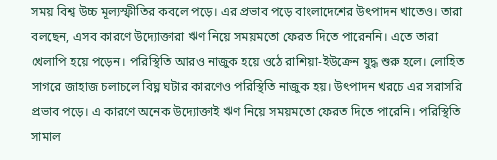সময় বিশ্ব উচ্চ মূল্যস্ফীতির কবলে পড়ে। এর প্রভাব পড়ে বাংলাদেশের উৎপাদন খাতেও। তারা বলছেন, এসব কারণে উদ্যোক্তারা ঋণ নিয়ে সময়মতো ফেরত দিতে পারেননি। এতে তারা খেলাপি হয়ে পড়েন। পরিস্থিতি আরও নাজুক হয়ে ওঠে রাশিয়া-ইউক্রেন যুদ্ধ শুরু হলে। লোহিত সাগরে জাহাজ চলাচলে বিঘ্ন ঘটার কারণেও পরিস্থিতি নাজুক হয়। উৎপাদন খরচে এর সরাসরি প্রভাব পড়ে। এ কারণে অনেক উদ্যোক্তাই ঋণ নিয়ে সময়মতো ফেরত দিতে পারেনি। পরিস্থিতি সামাল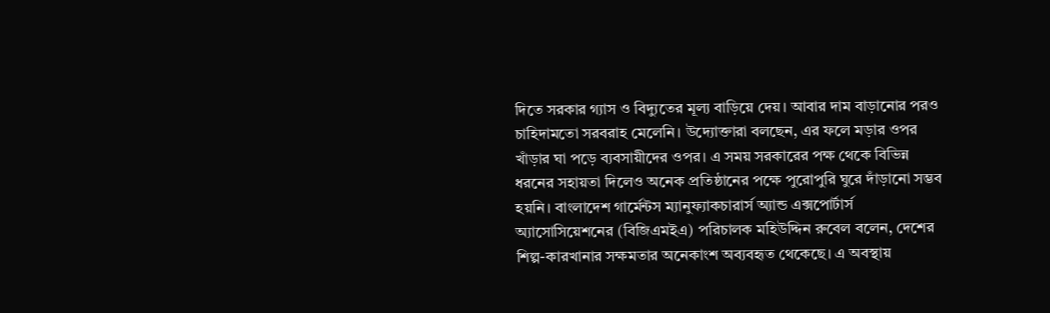দিতে সরকার গ্যাস ও বিদ্যুতের মূল্য বাড়িয়ে দেয়। আবার দাম বাড়ানোর পরও চাহিদামতো সরবরাহ মেলেনি। উদ্যোক্তারা বলছেন, এর ফলে মড়ার ওপর খাঁড়ার ঘা পড়ে ব্যবসায়ীদের ওপর। এ সময় সরকারের পক্ষ থেকে বিভিন্ন ধরনের সহায়তা দিলেও অনেক প্রতিষ্ঠানের পক্ষে পুরোপুরি ঘুরে দাঁড়ানো সম্ভব হয়নি। বাংলাদেশ গার্মেন্টস ম্যানুফ্যাকচারার্স অ্যান্ড এক্সপোর্টার্স অ্যাসোসিয়েশনের (বিজিএমইএ) পরিচালক মহিউদ্দিন রুবেল বলেন, দেশের শিল্প-কারখানার সক্ষমতার অনেকাংশ অব্যবহৃত থেকেছে। এ অবস্থায়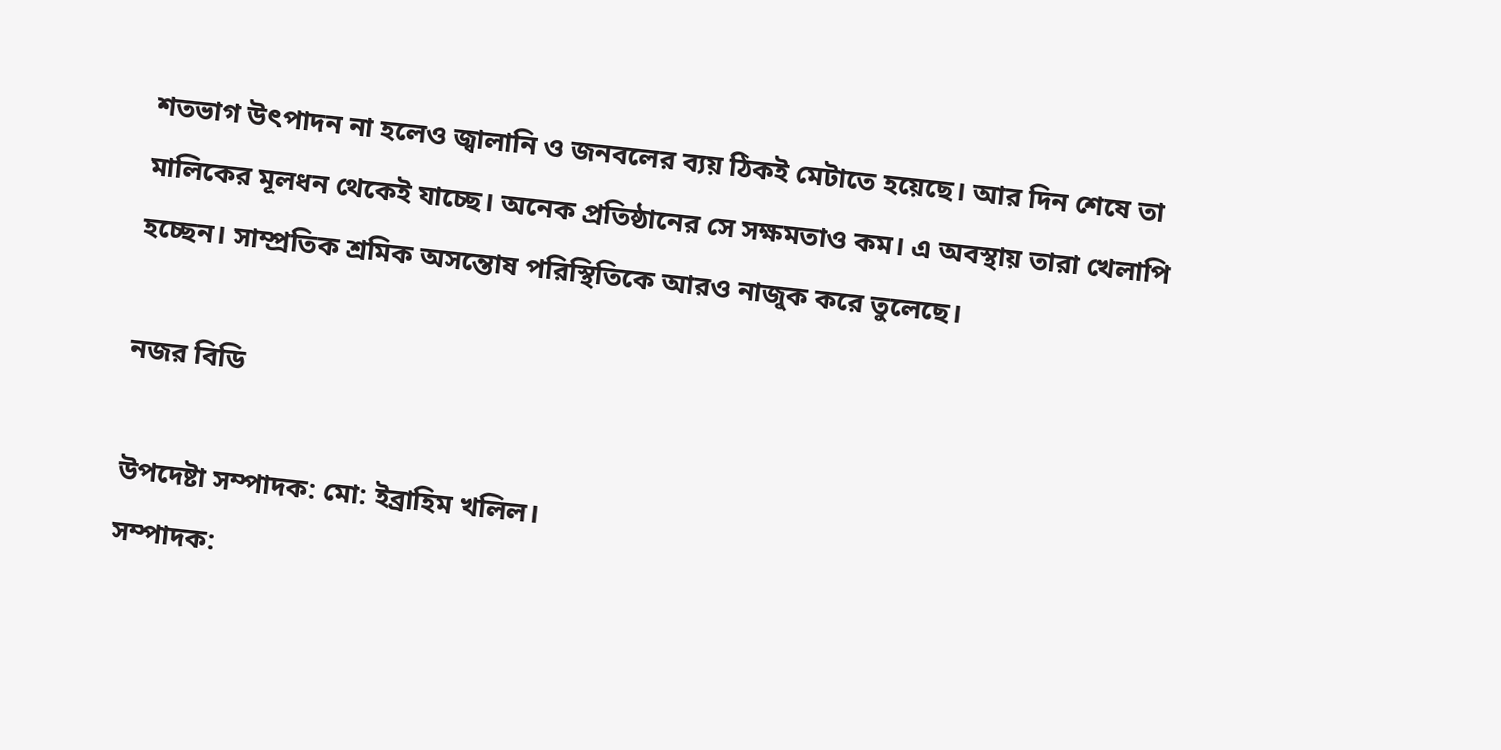শতভাগ উৎপাদন না হলেও জ্বালানি ও জনবলের ব্যয় ঠিকই মেটাতে হয়েছে। আর দিন শেষে তা মালিকের মূলধন থেকেই যাচ্ছে। অনেক প্রতিষ্ঠানের সে সক্ষমতাও কম। এ অবস্থায় তারা খেলাপি হচ্ছেন। সাম্প্রতিক শ্রমিক অসন্তোষ পরিস্থিতিকে আরও নাজুক করে তুলেছে।

নজর বিডি

উপদেষ্টা সম্পাদক: মো: ইব্রাহিম খলিল।
সম্পাদক: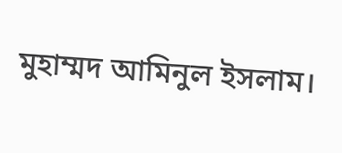মুহাম্মদ আমিনুল ইসলাম।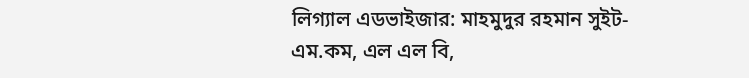লিগ্যাল এডভাইজার: মাহমুদুর রহমান সুইট- এম.কম, এল এল বি,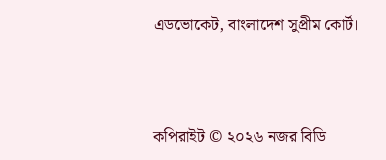এডভোকেট, বাংলাদেশ সুপ্রীম কোর্ট।




কপিরাইট © ২০২৬ নজর বিডি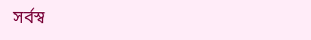সর্বস্ব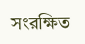সংরক্ষিত